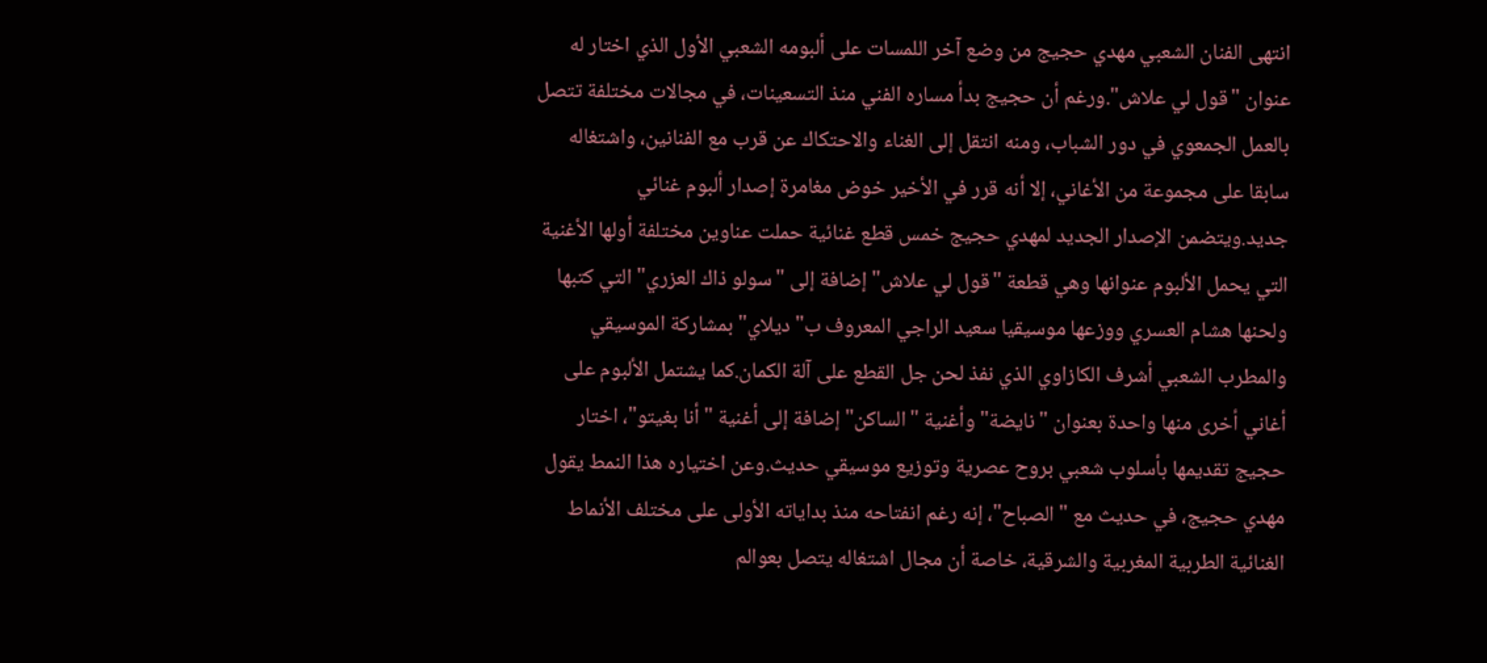انتهى الفنان الشعبي مهدي حجيج من وضع آخر اللمسات على ألبومه الشعبي الأول الذي اختار له عنوان "قول لي علاش".ورغم أن حجيج بدأ مساره الفني منذ التسعينات، في مجالات مختلفة تتصل بالعمل الجمعوي في دور الشباب، ومنه انتقل إلى الغناء والاحتكاك عن قرب مع الفنانين، واشتغاله سابقا على مجموعة من الأغاني، إلا أنه قرر في الأخير خوض مغامرة إصدار ألبوم غنائي جديد.ويتضمن الإصدار الجديد لمهدي حجيج خمس قطع غنائية حملت عناوين مختلفة أولها الأغنية التي يحمل الألبوم عنوانها وهي قطعة "قول لي علاش" إضافة إلى "سولو ذاك العزري" التي كتبها ولحنها هشام العسري ووزعها موسيقيا سعيد الراجي المعروف ب"ديلاي" بمشاركة الموسيقي والمطرب الشعبي أشرف الكازاوي الذي نفذ لحن جل القطع على آلة الكمان.كما يشتمل الألبوم على أغاني أخرى منها واحدة بعنوان "نايضة" وأغنية "الساكن" إضافة إلى أغنية "أنا بغيتو"، اختار حجيج تقديمها بأسلوب شعبي بروح عصرية وتوزيع موسيقي حديث.وعن اختياره هذا النمط يقول مهدي حجيج، في حديث مع "الصباح"، إنه رغم انفتاحه منذ بداياته الأولى على مختلف الأنماط الغنائية الطربية المغربية والشرقية، خاصة أن مجال اشتغاله يتصل بعوالم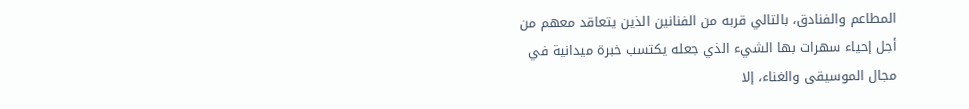المطاعم والفنادق، بالتالي قربه من الفنانين الذين يتعاقد معهم من أجل إحياء سهرات بها الشيء الذي جعله يكتسب خبرة ميدانية في مجال الموسيقى والغناء، إلا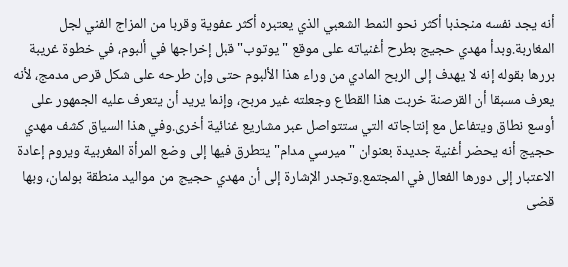أنه يجد نفسه منجذبا أكثر نحو النمط الشعبي الذي يعتبره أكثر عفوية وقربا من المزاج الفني لجل المغاربة.وبدأ مهدي حجيج بطرح أغنياته على موقع "يوتوب" قبل إخراجها في ألبوم، في خطوة غريبة بررها بقوله إنه لا يهدف إلى الربح المادي من وراء هذا الألبوم حتى وإن طرحه على شكل قرص مدمج، لأنه يعرف مسبقا أن القرصنة خربت هذا القطاع وجعلته غير مربح، وإنما يريد أن يتعرف عليه الجمهور على أوسع نطاق ويتفاعل مع إنتاجاته التي ستتواصل عبر مشاريع غنائية أخرى.وفي هذا السياق كشف مهدي حجيج أنه يحضر أغنية جديدة بعنوان "ميرسي مدام" يتطرق فيها إلى وضع المرأة المغربية ويروم إعادة الاعتبار إلى دورها الفعال في المجتمع.وتجدر الإشارة إلى أن مهدي حجيج من مواليد منطقة بولمان، وبها قضى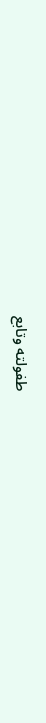طفولته وتابع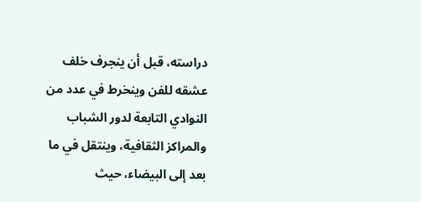دراسته، قبل أن ينجرف خلف عشقه للفن وينخرط في عدد من النوادي التابعة لدور الشباب والمراكز الثقافية، وينتقل في ما بعد إلى البيضاء، حيث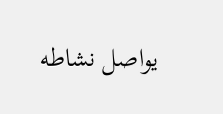يواصل نشاطه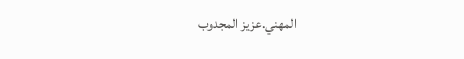المهني.عزيز المجدوب